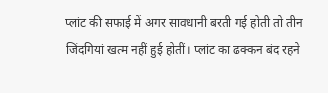प्लांट की सफाई में अगर सावधानी बरती गई होती तो तीन जिंदगियां खत्म नहीं हुई होतीं। प्लांट का ढक्कन बंद रहने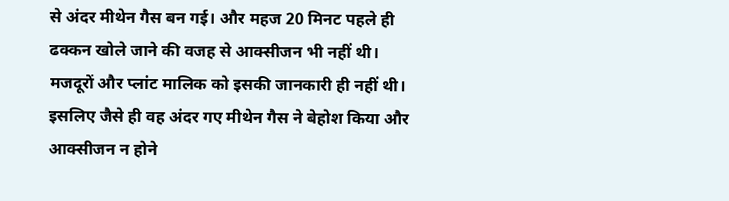से अंदर मीथेन गैस बन गई। और महज 20 मिनट पहले ही ढक्कन खोले जाने की वजह से आक्सीजन भी नहीं थी। मजदूरों और प्लांट मालिक को इसकी जानकारी ही नहीं थी। इसलिए जैसे ही वह अंदर गए मीथेन गैस ने बेहोश किया और आक्सीजन न होने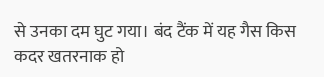से उनका दम घुट गया। बंद टैंक में यह गैस किस कदर खतरनाक हो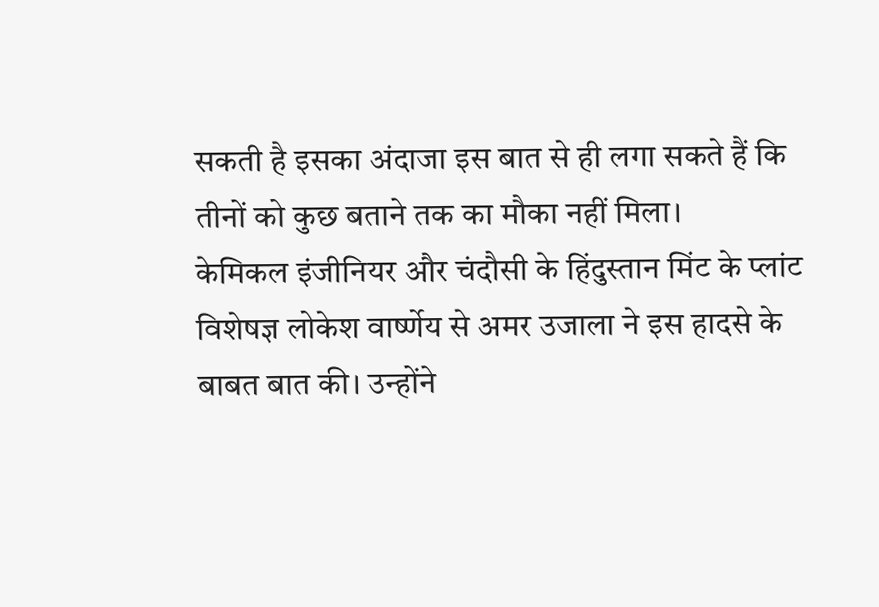सकती है इसका अंदाजा इस बात से ही लगा सकते हैं कि तीनों को कुछ बताने तक का मौका नहीं मिला।
केमिकल इंजीनियर और चंदौसी के हिंदुस्तान मिंट के प्लांट विशेषज्ञ लोकेश वार्ष्णेय से अमर उजाला ने इस हादसे के बाबत बात की। उन्होंने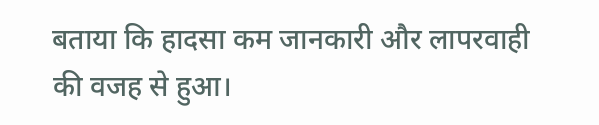बताया कि हादसा कम जानकारी और लापरवाही की वजह से हुआ।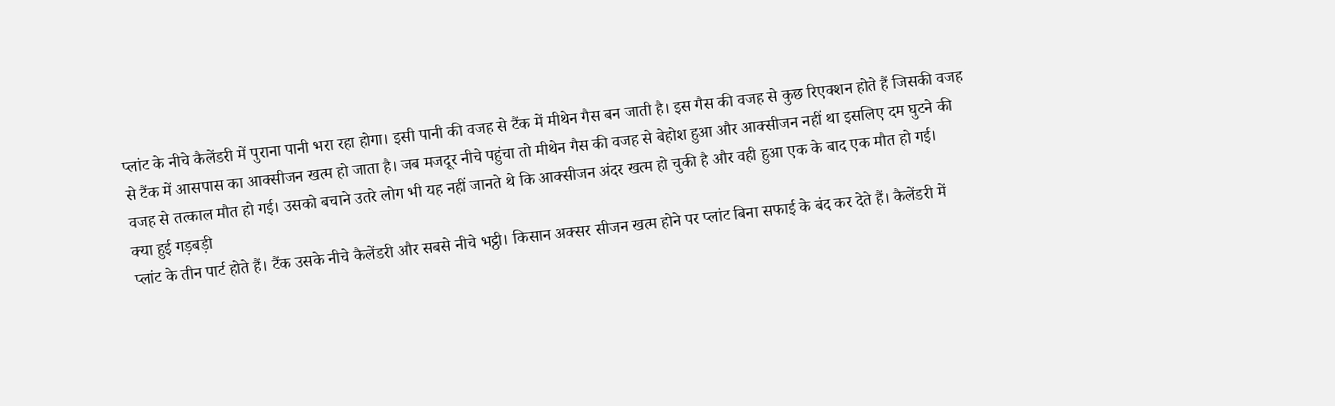प्लांट के नीचे कैलेंडरी में पुराना पानी भरा रहा होगा। इसी पानी की वजह से टैंक में मीथेन गैस बन जाती है। इस गैस की वजह से कुछ रिएक्शन होते हैं जिसकी वजह से टैंक में आसपास का आक्सीजन खत्म हो जाता है। जब मजदूर नीचे पहुंचा तो मीथेन गैस की वजह से बेहोश हुआ और आक्सीजन नहीं था इसलिए दम घुटने की वजह से तत्काल मौत हो गई। उसको बचाने उतरे लोग भी यह नहीं जानते थे कि आक्सीजन अंदर खत्म हो चुकी है और वही हुआ एक के बाद एक मौत हो गई।
क्या हुई गड़बड़ी
प्लांट के तीन पार्ट होते हैं। टैंक उसके नीचे कैलेंडरी और सबसे नीचे भट्ठी। किसान अक्सर सीजन खत्म होने पर प्लांट बिना सफाई के बंद कर देते हैं। कैलेंडरी में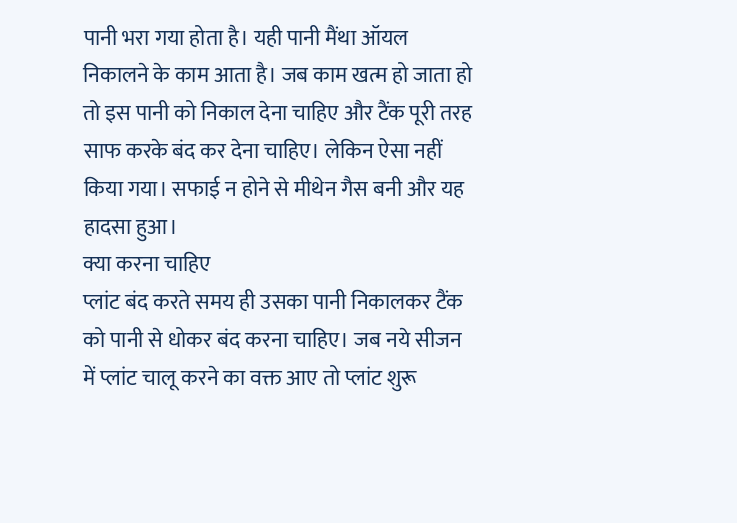पानी भरा गया होता है। यही पानी मैंथा ऑयल निकालने के काम आता है। जब काम खत्म हो जाता हो तो इस पानी को निकाल देना चाहिए और टैंक पूरी तरह साफ करके बंद कर देना चाहिए। लेकिन ऐसा नहीं किया गया। सफाई न होने से मीथेन गैस बनी और यह हादसा हुआ।
क्या करना चाहिए
प्लांट बंद करते समय ही उसका पानी निकालकर टैंक को पानी से धोकर बंद करना चाहिए। जब नये सीजन में प्लांट चालू करने का वक्त आए तो प्लांट शुरू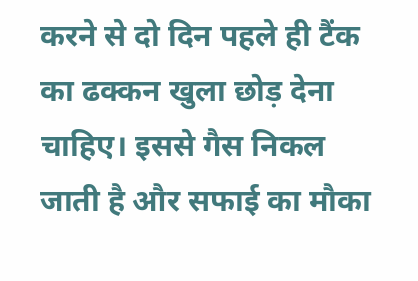करने से दो दिन पहले ही टैंक का ढक्कन खुला छोड़ देना चाहिए। इससे गैस निकल जाती है और सफाई का मौका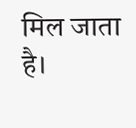मिल जाता है।